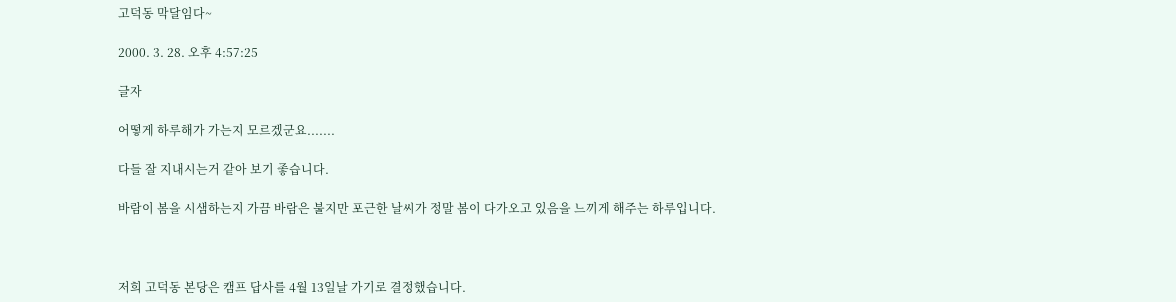고덕동 막달임다~

2000. 3. 28. 오후 4:57:25

글자

어떻게 하루해가 가는지 모르겠군요.......

다들 잘 지내시는거 같아 보기 좋습니다.

바람이 봄을 시샘하는지 가끔 바람은 불지만 포근한 날씨가 정말 봄이 다가오고 있음을 느끼게 해주는 하루입니다.



저희 고덕동 본당은 캠프 답사를 4월 13일날 가기로 결정했습니다.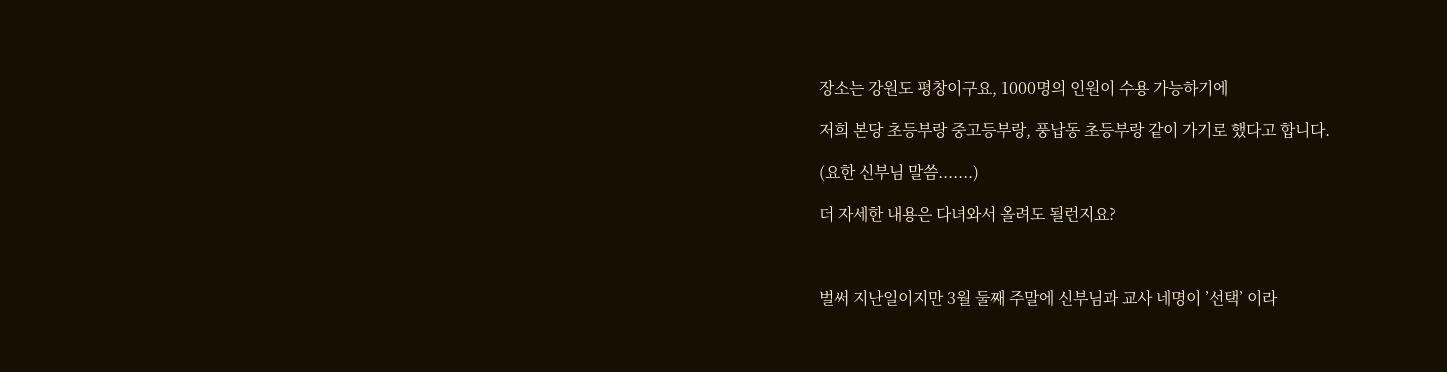장소는 강원도 평창이구요, 1000명의 인원이 수용 가능하기에

저희 본당 초등부랑 중고등부랑, 풍납동 초등부랑 같이 가기로 했다고 합니다.

(요한 신부님 말씀.......)

더 자세한 내용은 다녀와서 올려도 될런지요?



벌써 지난일이지만 3월 둘째 주말에 신부님과 교사 네명이 ’선택’ 이라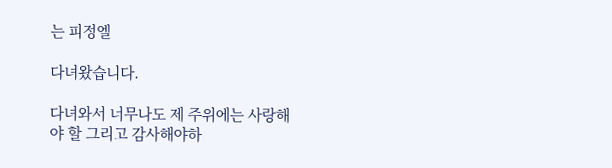는 피정엘

다녀왔습니다.

다녀와서 너무나도 제 주위에는 사랑해야 할 그리고 감사해야하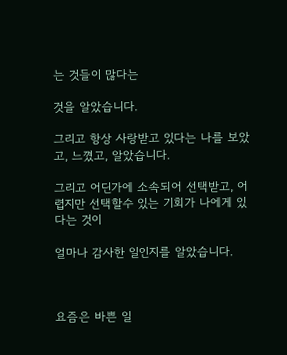는 것들이 많다는

것을 알았습니다.

그리고 항상 사랑받고 있다는 나를 보았고, 느꼈고, 알았습니다.

그리고 어딘가에 소속되어 선택받고, 어렵지만 선택할수 있는 기회가 나에게 있다는 것이

얼마나 감사한 일인지를 알았습니다.



요즘은 바쁜 일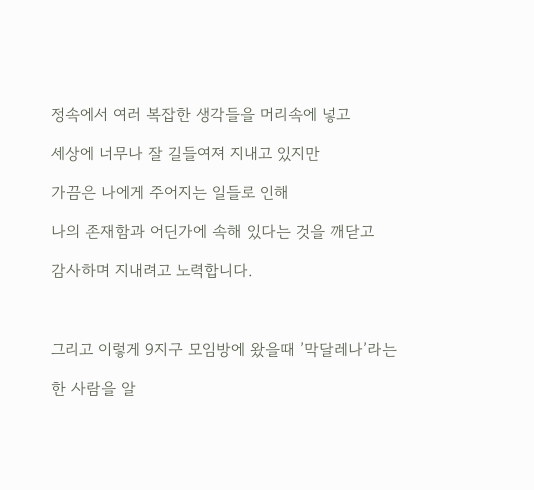정속에서 여러 복잡한 생각들을 머리속에 넣고

세상에 너무나 잘 길들여져 지내고 있지만

가끔은 나에게 주어지는 일들로 인해

나의 존재함과 어딘가에 속해 있다는 것을 깨닫고

감사하며 지내려고 노력합니다.



그리고 이렇게 9지구 모임방에 왔을때 ’막달레나’라는

한 사람을 알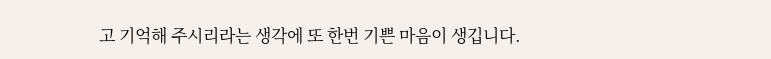고 기억해 주시리라는 생각에 또 한번 기쁜 마음이 생깁니다.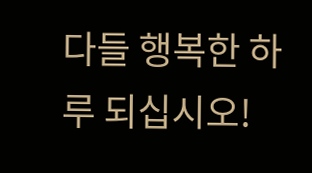다들 행복한 하루 되십시오!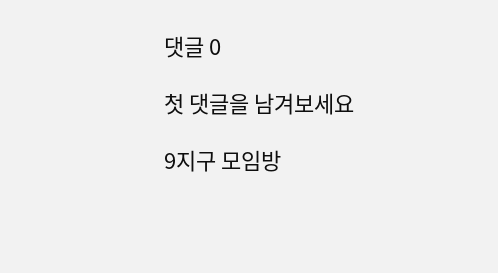댓글 0

첫 댓글을 남겨보세요

9지구 모임방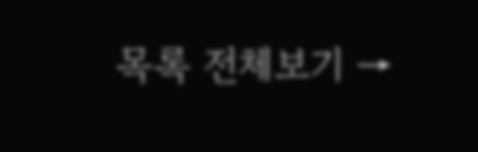목록 전체보기 →